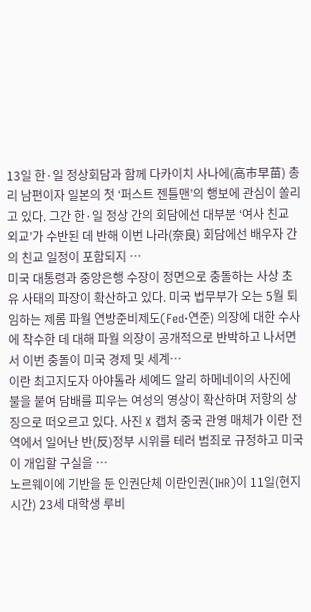13일 한·일 정상회담과 함께 다카이치 사나에(高市早苗) 총리 남편이자 일본의 첫 ‘퍼스트 젠틀맨’의 행보에 관심이 쏠리고 있다. 그간 한·일 정상 간의 회담에선 대부분 ‘여사 친교 외교’가 수반된 데 반해 이번 나라(奈良) 회담에선 배우자 간의 친교 일정이 포함되지 …
미국 대통령과 중앙은행 수장이 정면으로 충돌하는 사상 초유 사태의 파장이 확산하고 있다. 미국 법무부가 오는 5월 퇴임하는 제롬 파월 연방준비제도(Fed·연준) 의장에 대한 수사에 착수한 데 대해 파월 의장이 공개적으로 반박하고 나서면서 이번 충돌이 미국 경제 및 세계…
이란 최고지도자 아야톨라 세예드 알리 하메네이의 사진에 불을 붙여 담배를 피우는 여성의 영상이 확산하며 저항의 상징으로 떠오르고 있다. 사진 X 캡처 중국 관영 매체가 이란 전역에서 일어난 반(反)정부 시위를 테러 범죄로 규정하고 미국이 개입할 구실을 …
노르웨이에 기반을 둔 인권단체 이란인권(IHR)이 11일(현지시간) 23세 대학생 루비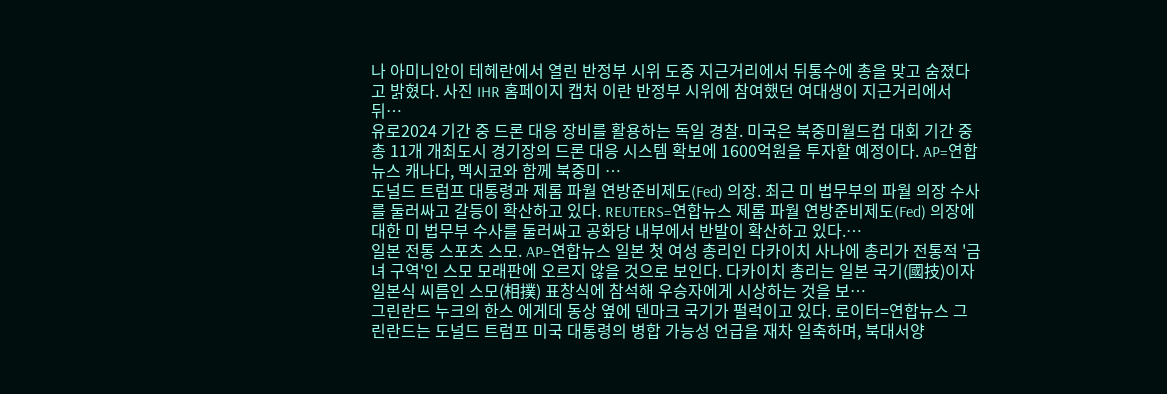나 아미니안이 테헤란에서 열린 반정부 시위 도중 지근거리에서 뒤통수에 총을 맞고 숨졌다고 밝혔다. 사진 IHR 홈페이지 캡처 이란 반정부 시위에 참여했던 여대생이 지근거리에서 뒤…
유로2024 기간 중 드론 대응 장비를 활용하는 독일 경찰. 미국은 북중미월드컵 대회 기간 중 총 11개 개최도시 경기장의 드론 대응 시스템 확보에 1600억원을 투자할 예정이다. AP=연합뉴스 캐나다, 멕시코와 함께 북중미 …
도널드 트럼프 대통령과 제롬 파월 연방준비제도(Fed) 의장. 최근 미 법무부의 파월 의장 수사를 둘러싸고 갈등이 확산하고 있다. REUTERS=연합뉴스 제롬 파월 연방준비제도(Fed) 의장에 대한 미 법무부 수사를 둘러싸고 공화당 내부에서 반발이 확산하고 있다.…
일본 전통 스포츠 스모. AP=연합뉴스 일본 첫 여성 총리인 다카이치 사나에 총리가 전통적 '금녀 구역'인 스모 모래판에 오르지 않을 것으로 보인다. 다카이치 총리는 일본 국기(國技)이자 일본식 씨름인 스모(相撲) 표창식에 참석해 우승자에게 시상하는 것을 보…
그린란드 누크의 한스 에게데 동상 옆에 덴마크 국기가 펄럭이고 있다. 로이터=연합뉴스 그린란드는 도널드 트럼프 미국 대통령의 병합 가능성 언급을 재차 일축하며, 북대서양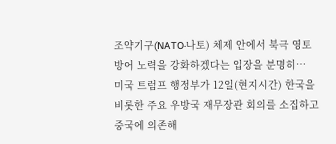조약기구(NATO·나토) 체제 안에서 북극 영토 방어 노력을 강화하겠다는 입장을 분명히…
미국 트럼프 행정부가 12일(현지시간) 한국을 비롯한 주요 우방국 재무장관 회의를 소집하고 중국에 의존해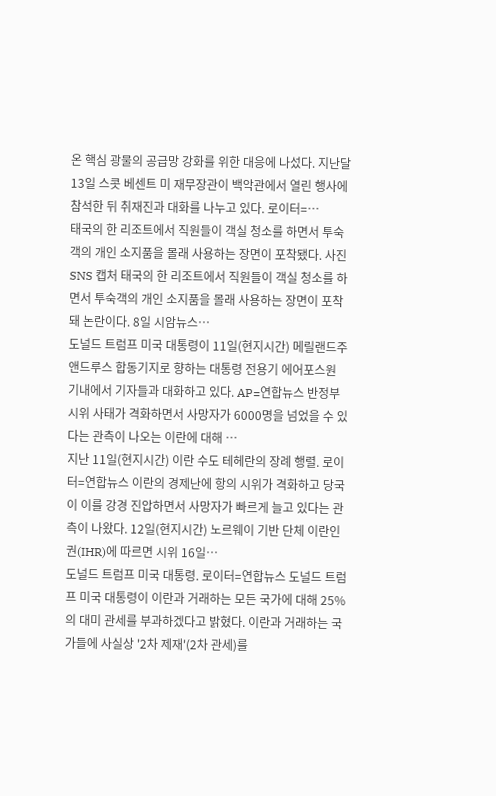온 핵심 광물의 공급망 강화를 위한 대응에 나섰다. 지난달 13일 스콧 베센트 미 재무장관이 백악관에서 열린 행사에 참석한 뒤 취재진과 대화를 나누고 있다. 로이터=…
태국의 한 리조트에서 직원들이 객실 청소를 하면서 투숙객의 개인 소지품을 몰래 사용하는 장면이 포착됐다. 사진 SNS 캡처 태국의 한 리조트에서 직원들이 객실 청소를 하면서 투숙객의 개인 소지품을 몰래 사용하는 장면이 포착돼 논란이다. 8일 시암뉴스…
도널드 트럼프 미국 대통령이 11일(현지시간) 메릴랜드주 앤드루스 합동기지로 향하는 대통령 전용기 에어포스원 기내에서 기자들과 대화하고 있다. AP=연합뉴스 반정부 시위 사태가 격화하면서 사망자가 6000명을 넘었을 수 있다는 관측이 나오는 이란에 대해 …
지난 11일(현지시간) 이란 수도 테헤란의 장례 행렬. 로이터=연합뉴스 이란의 경제난에 항의 시위가 격화하고 당국이 이를 강경 진압하면서 사망자가 빠르게 늘고 있다는 관측이 나왔다. 12일(현지시간) 노르웨이 기반 단체 이란인권(IHR)에 따르면 시위 16일…
도널드 트럼프 미국 대통령. 로이터=연합뉴스 도널드 트럼프 미국 대통령이 이란과 거래하는 모든 국가에 대해 25%의 대미 관세를 부과하겠다고 밝혔다. 이란과 거래하는 국가들에 사실상 '2차 제재'(2차 관세)를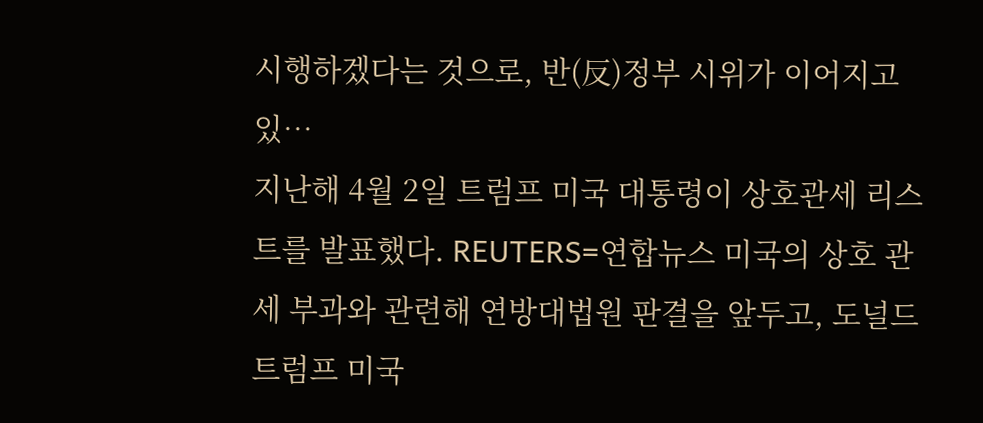시행하겠다는 것으로, 반(反)정부 시위가 이어지고 있…
지난해 4월 2일 트럼프 미국 대통령이 상호관세 리스트를 발표했다. REUTERS=연합뉴스 미국의 상호 관세 부과와 관련해 연방대법원 판결을 앞두고, 도널드 트럼프 미국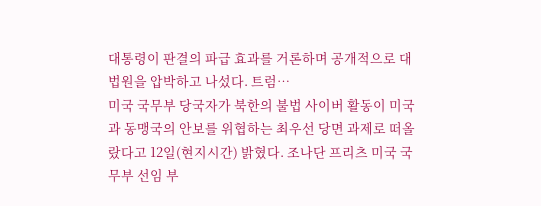대통령이 판결의 파급 효과를 거론하며 공개적으로 대법원을 압박하고 나섰다. 트럼…
미국 국무부 당국자가 북한의 불법 사이버 활동이 미국과 동맹국의 안보를 위협하는 최우선 당면 과제로 떠올랐다고 12일(현지시간) 밝혔다. 조나단 프리츠 미국 국무부 선임 부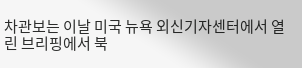차관보는 이날 미국 뉴욕 외신기자센터에서 열린 브리핑에서 북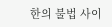한의 불법 사이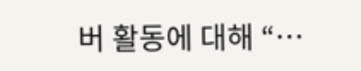버 활동에 대해 “…